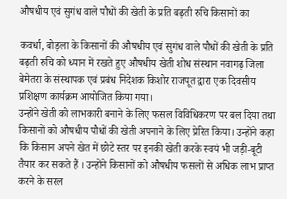औषधीय एवं सुगंध वाले पौधों की खेती के प्रति बढ़ती रुचि किसानों का

कवर्धा, बोड़ला के किसानों की औषधीय एवं सुगंध वाले पौधों की खेती के प्रति बढ़ती रुचि को ध्यान में रखते हुए औषधीय खेती शोध संस्थान नवागढ़ जिला बेमेतरा के संस्थापक एवं प्रबंध निदेशक किशोर राजपूत द्वारा एक दिवसीय प्रशिक्षण कार्यक्रम आयोजित किया गया।
उन्होंने खेती को लाभकारी बनाने के लिए फसल विविधिकरण पर बल दिया तथा किसानों को औषधीय पौधों की खेती अपनाने के लिए प्रेरित किया। उन्होंने कहा कि किसान अपने खेत में छोटे स्तर पर इनकी खेती करके स्वयं भी जड़ी-बूटी तैयार कर सकते हैं । उन्होंने किसानों को औषधीय फसलों से अधिक लाभ प्राप्त करने के सरल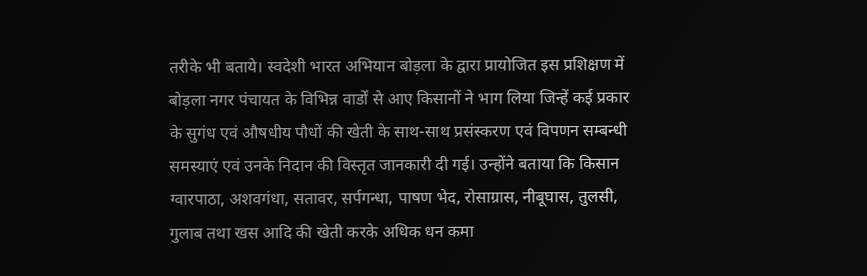तरीके भी बताये। स्वदेशी भारत अभियान बोड़ला के द्वारा प्रायोजित इस प्रशिक्षण में बोड़ला नगर पंचायत के विभिन्न वार्डों से आए किसानों ने भाग लिया जिन्हें कई प्रकार के सुगंध एवं औषधीय पौधों की खेती के साथ-साथ प्रसंस्करण एवं विपणन सम्बन्धी समस्याएं एवं उनके निदान की विस्तृत जानकारी दी गई। उन्होंने बताया कि किसान ग्वारपाठा, अशवगंधा, सतावर, सर्पगन्धा, पाषण भेद, रोसाग्रास, नीबूघास, तुलसी, गुलाब तथा खस आदि की खेती करके अधिक धन कमा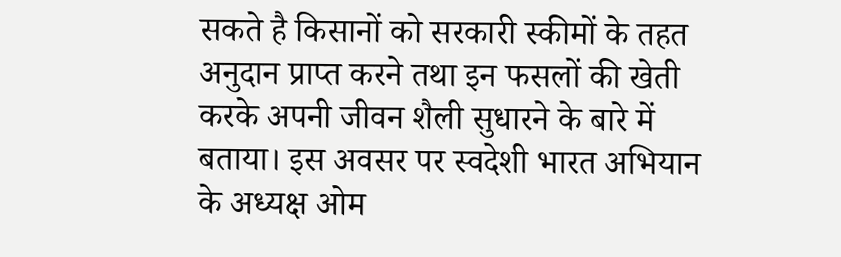सकते है किसानों को सरकारी स्कीमों के तहत अनुदान प्राप्त करने तथा इन फसलों की खेती करके अपनी जीवन शैली सुधारने के बारे में बताया। इस अवसर पर स्वदेशी भारत अभियान के अध्यक्ष ओम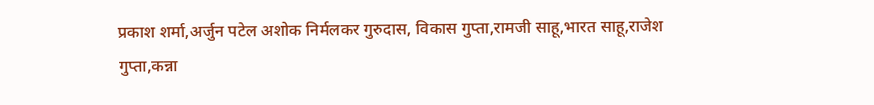प्रकाश शर्मा,अर्जुन पटेल अशोक निर्मलकर गुरुदास, विकास गुप्ता,रामजी साहू,भारत साहू,राजेश गुप्ता,कन्ना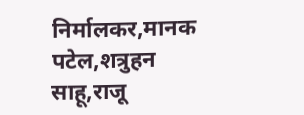निर्मालकर,मानक पटेल,शत्रुहन साहू,राजू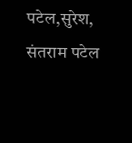पटेल,सुरेश, संतराम पटेल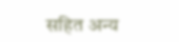सहित अन्य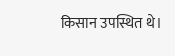किसान उपस्थित थे।